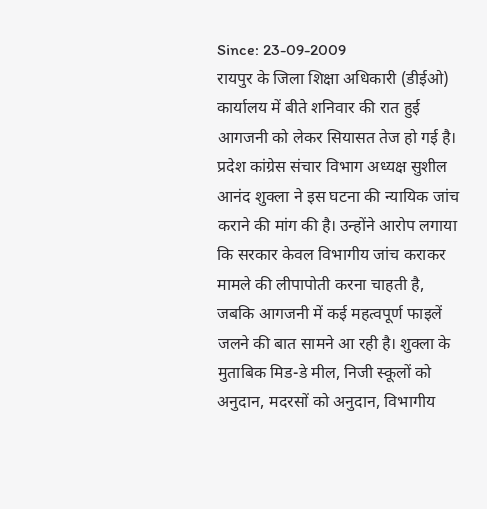Since: 23-09-2009
रायपुर के जिला शिक्षा अधिकारी (डीईओ) कार्यालय में बीते शनिवार की रात हुई आगजनी को लेकर सियासत तेज हो गई है। प्रदेश कांग्रेस संचार विभाग अध्यक्ष सुशील आनंद शुक्ला ने इस घटना की न्यायिक जांच कराने की मांग की है। उन्होंने आरोप लगाया कि सरकार केवल विभागीय जांच कराकर मामले की लीपापोती करना चाहती है, जबकि आगजनी में कई महत्वपूर्ण फाइलें जलने की बात सामने आ रही है। शुक्ला के मुताबिक मिड-डे मील, निजी स्कूलों को अनुदान, मदरसों को अनुदान, विभागीय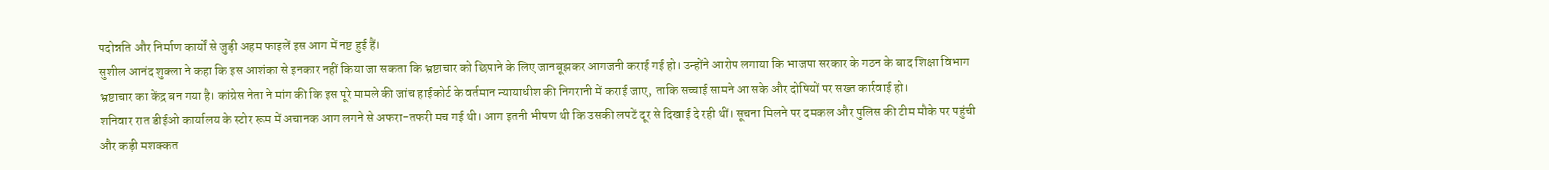पदोन्नति और निर्माण कार्यों से जुड़ी अहम फाइलें इस आग में नष्ट हुई हैं।
सुशील आनंद शुक्ला ने कहा कि इस आशंका से इनकार नहीं किया जा सकता कि भ्रष्टाचार को छिपाने के लिए जानबूझकर आगजनी कराई गई हो। उन्होंने आरोप लगाया कि भाजपा सरकार के गठन के बाद शिक्षा विभाग भ्रष्टाचार का केंद्र बन गया है। कांग्रेस नेता ने मांग की कि इस पूरे मामले की जांच हाईकोर्ट के वर्तमान न्यायाधीश की निगरानी में कराई जाए, ताकि सच्चाई सामने आ सके और दोषियों पर सख्त कार्रवाई हो।
शनिवार रात डीईओ कार्यालय के स्टोर रूम में अचानक आग लगने से अफरा-तफरी मच गई थी। आग इतनी भीषण थी कि उसकी लपटें दूर से दिखाई दे रही थीं। सूचना मिलने पर दमकल और पुलिस की टीम मौके पर पहुंची और कड़ी मशक्कत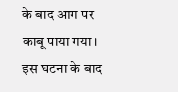के बाद आग पर काबू पाया गया। इस घटना के बाद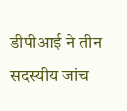डीपीआई ने तीन सदस्यीय जांच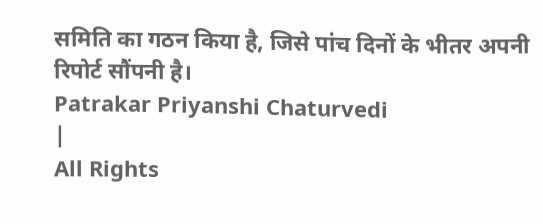समिति का गठन किया है, जिसे पांच दिनों के भीतर अपनी रिपोर्ट सौंपनी है।
Patrakar Priyanshi Chaturvedi
|
All Rights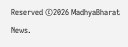Reserved ©2026 MadhyaBharat News.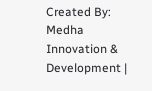Created By:
Medha Innovation & Development |